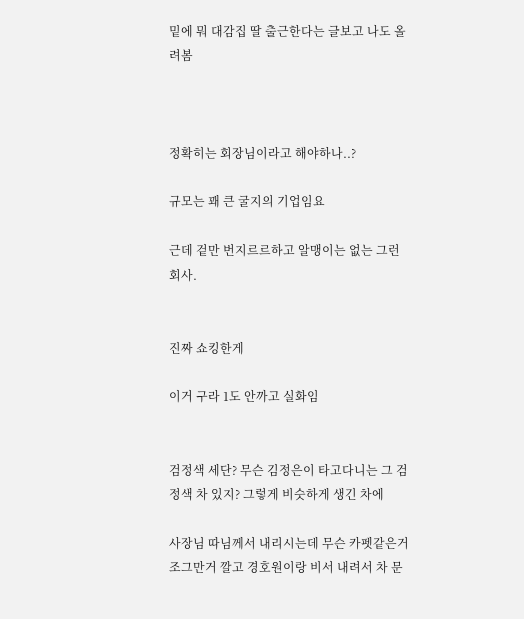밑에 뭐 대감집 딸 출근한다는 글보고 나도 올려봄



정확히는 회장님이라고 해야하나..?

규모는 꽤 큰 굴지의 기업임요

근데 겉만 번지르르하고 알맹이는 없는 그런 회사.


진짜 쇼킹한게

이거 구라 1도 안까고 실화임


검정색 세단? 무슨 김정은이 타고다니는 그 검정색 차 있지? 그렇게 비슷하게 생긴 차에

사장님 따님께서 내리시는데 무슨 카펫같은거 조그만거 깔고 경호원이랑 비서 내려서 차 문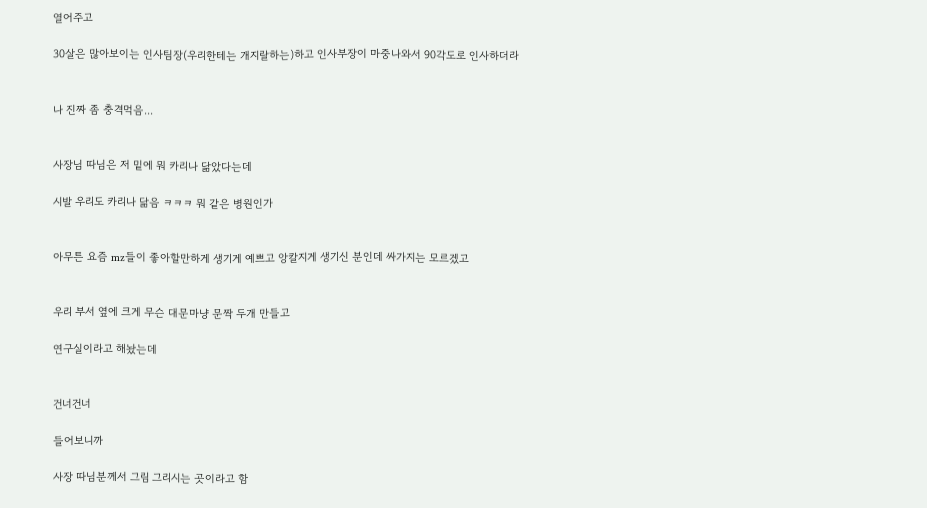열어주고

30살은 많아보이는 인사팀장(우리한테는 개지랄하는)하고 인사부장이 마중나와서 90각도로 인사하더라


나 진짜 좀 충격먹음...


사장님 따님은 저 밑에 뭐 카리나 닮았다는데

시발 우리도 카리나 닮음 ㅋㅋㅋ 뭐 같은 병원인가


아무튼 요즘 mz들이 좋아할만하게 생기게 예쁘고 앙칼지게 생기신 분인데 싸가지는 모르겠고


우리 부서 옆에 크게 무슨 대문마냥 문짝 두개 만들고

연구실이라고 해놨는데


건너건너

들어보니까

사장 따님분께서 그림 그리시는 곳이라고 함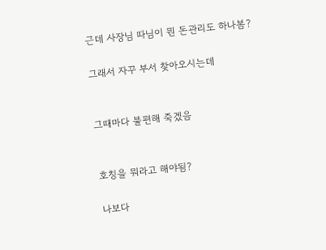근데 사장님 따님이 뭔 돈관리도 하나봄?

그래서 자꾸 부서 찾아오시는데


그때마다 불편해 죽겠음


호칭을 뭐라고 해야됨?

나보다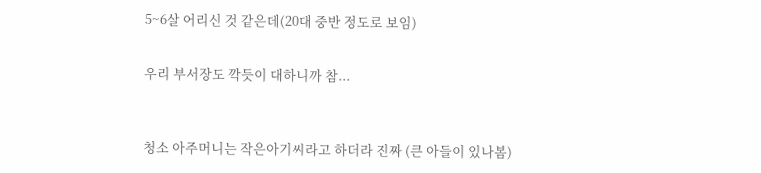5~6살 어리신 것 같은데(20대 중반 정도로 보임)


우리 부서장도 깍듯이 대하니까 참...



청소 아주머니는 작은아기씨라고 하더라 진짜 (큰 아들이 있나봄)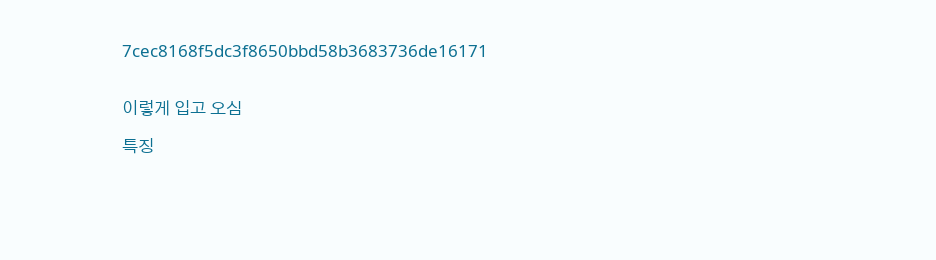7cec8168f5dc3f8650bbd58b3683736de16171


이렇게 입고 오심

특징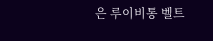은 루이비통 벨트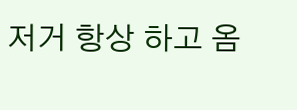저거 항상 하고 옴